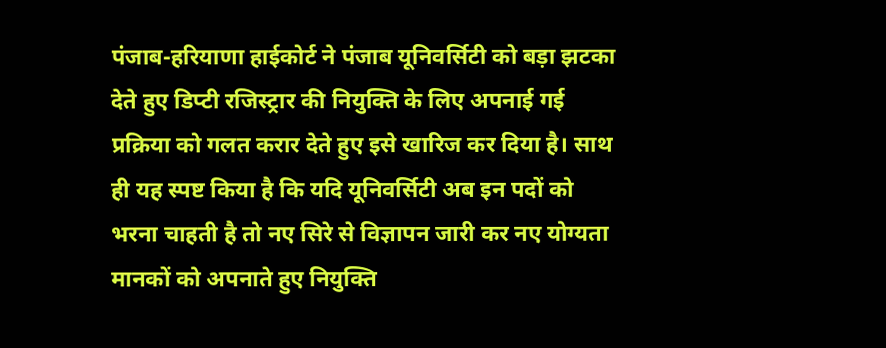पंजाब-हरियाणा हाईकोर्ट ने पंजाब यूनिवर्सिटी को बड़ा झटका देते हुए डिप्टी रजिस्ट्रार की नियुक्ति के लिए अपनाई गई प्रक्रिया को गलत करार देते हुए इसे खारिज कर दिया है। साथ ही यह स्पष्ट किया है कि यदि यूनिवर्सिटी अब इन पदों को भरना चाहती है तो नए सिरे से विज्ञापन जारी कर नए योग्यता मानकों को अपनाते हुए नियुक्ति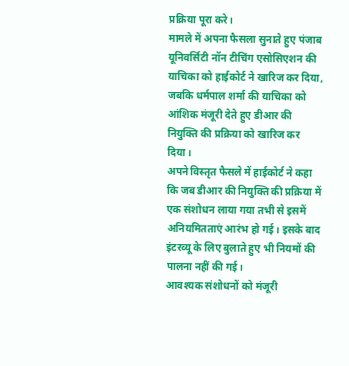प्रक्रिया पूरा करे।
मामले में अपना फैसला सुनाते हुए पंजाब यूनिवर्सिटी नॉन टीचिंग एसोसिएशन की याचिका को हाईकोर्ट ने खारिज कर दिया, जबकि धर्मपाल शर्मा की याचिका को आंशिक मंजूरी देते हुए डीआर की नियुक्ति की प्रक्रिया को खारिज कर दिया।
अपने विस्तृत फैसले में हाईकोर्ट ने कहा कि जब डीआर की नियुक्ति की प्रक्रिया में एक संशोधन लाया गया तभी से इसमें अनियमितताएं आरंभ हो गई। इसके बाद इंटरव्यू के लिए बुलाते हुए भी नियमों की पालना नहीं की गई।
आवश्यक संशोधनों को मंजूरी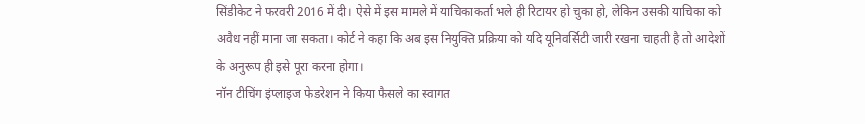सिंडीकेट ने फरवरी 2016 में दी। ऐसे में इस मामले में याचिकाकर्ता भले ही रिटायर हो चुका हो, लेकिन उसकी याचिका को अवैध नहीं माना जा सकता। कोर्ट ने कहा कि अब इस नियुक्ति प्रक्रिया को यदि यूनिवर्सिटी जारी रखना चाहती है तो आदेशों के अनुरूप ही इसे पूरा करना होगा।
नॉन टीचिंग इंप्लाइज फेडरेशन ने किया फैसले का स्वागत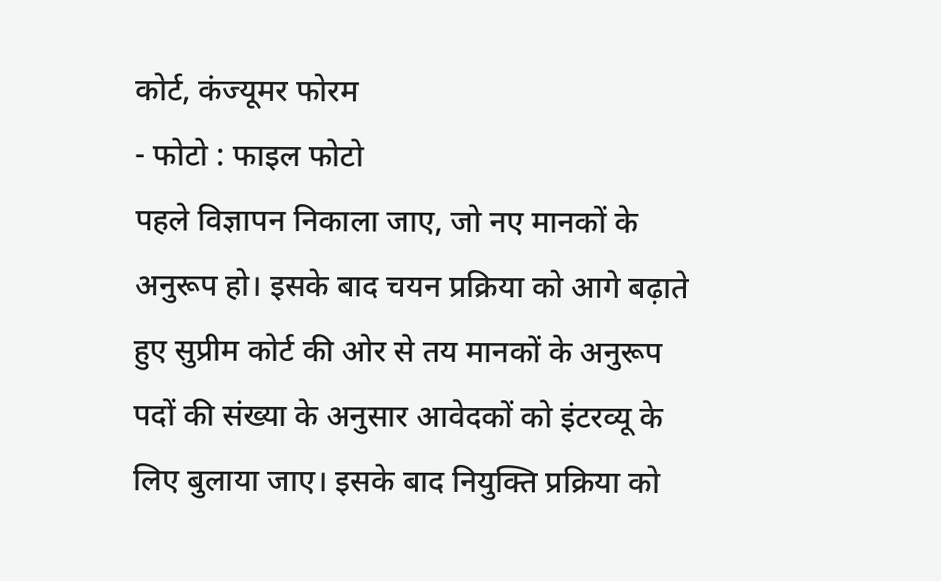कोर्ट, कंज्यूमर फोरम
- फोटो : फाइल फोटो
पहले विज्ञापन निकाला जाए, जो नए मानकों के अनुरूप हो। इसके बाद चयन प्रक्रिया को आगे बढ़ाते हुए सुप्रीम कोर्ट की ओर से तय मानकों के अनुरूप पदों की संख्या के अनुसार आवेदकों को इंटरव्यू के लिए बुलाया जाए। इसके बाद नियुक्ति प्रक्रिया को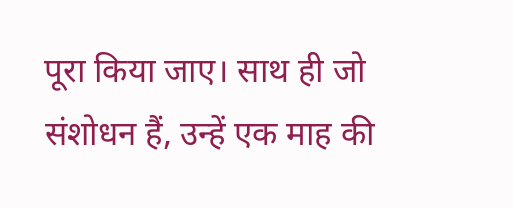पूरा किया जाए। साथ ही जो संशोधन हैं, उन्हें एक माह की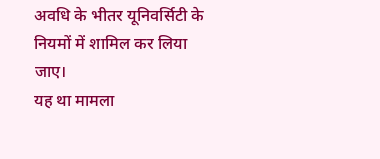अवधि के भीतर यूनिवर्सिटी के नियमों में शामिल कर लिया जाए।
यह था मामला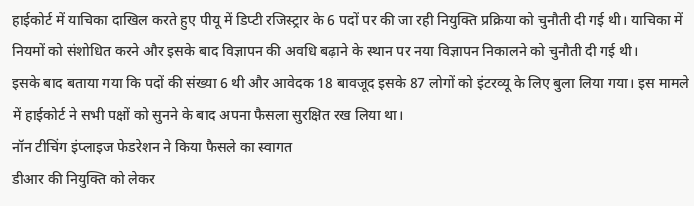हाईकोर्ट में याचिका दाखिल करते हुए पीयू में डिप्टी रजिस्ट्रार के 6 पदों पर की जा रही नियुक्ति प्रक्रिया को चुनौती दी गई थी। याचिका में नियमों को संशोधित करने और इसके बाद विज्ञापन की अवधि बढ़ाने के स्थान पर नया विज्ञापन निकालने को चुनौती दी गई थी।
इसके बाद बताया गया कि पदों की संख्या 6 थी और आवेदक 18 बावजूद इसके 87 लोगों को इंटरव्यू के लिए बुला लिया गया। इस मामले में हाईकोर्ट ने सभी पक्षों को सुनने के बाद अपना फैसला सुरक्षित रख लिया था।
नॉन टीचिंग इंप्लाइज फेडरेशन ने किया फैसले का स्वागत
डीआर की नियुक्ति को लेकर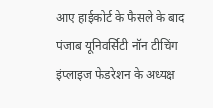आए हाईकोर्ट के फैसले के बाद पंजाब यूनिवर्सिटी नॉन टीचिंग इंप्लाइज फेडरेशन के अध्यक्ष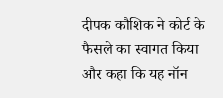दीपक कौशिक ने कोर्ट के फैसले का स्वागत किया और कहा कि यह नॉन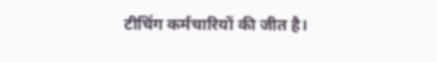टीचिंग कर्मचारियों की जीत है।